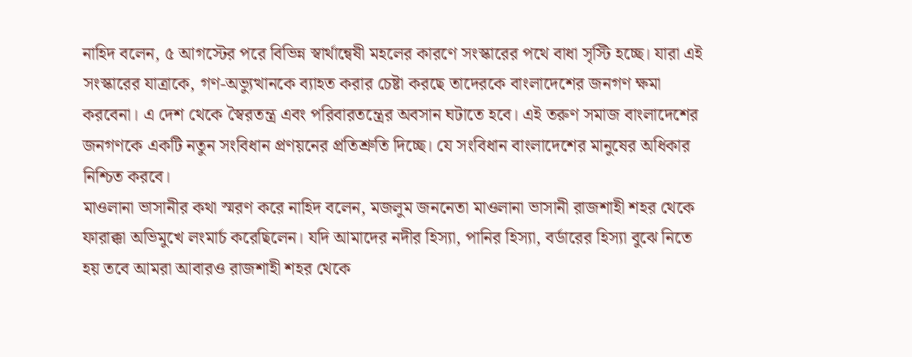নাহিদ বলেন, ৫ আগস্টের পরে বিভিন্ন স্বার্থান্বেষী মহলের কারণে সংস্কারের পথে বাধা সৃস্টি হচ্ছে। যারা এই সংস্কারের যাত্রাকে, গণ-অভ্যুত্থানকে ব্যাহত করার চেষ্টা করছে তাদেরকে বাংলাদেশের জনগণ ক্ষমা করবেনা। এ দেশ থেকে স্বৈরতন্ত্র এবং পরিবারতন্ত্রের অবসান ঘটাতে হবে। এই তরুণ সমাজ বাংলাদেশের জনগণকে একটি নতুন সংবিধান প্রণয়নের প্রতিশ্রুতি দিচ্ছে। যে সংবিধান বাংলাদেশের মানুষের অধিকার নিশ্চিত করবে।
মাওলানা ভাসানীর কথা স্মরণ করে নাহিদ বলেন, মজলুম জননেতা মাওলানা ভাসানী রাজশাহী শহর থেকে ফারাক্কা অভিমুখে লংমার্চ করেছিলেন। যদি আমাদের নদীর হিস্যা, পানির হিস্যা, বর্ডারের হিস্যা বুঝে নিতে হয় তবে আমরা আবারও রাজশাহী শহর থেকে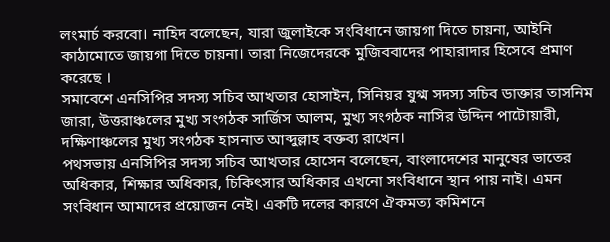লংমার্চ করবো। নাহিদ বলেছেন, যারা জুলাইকে সংবিধানে জায়গা দিতে চায়না, আইনি কাঠামোতে জায়গা দিতে চায়না। তারা নিজেদেরকে মুজিববাদের পাহারাদার হিসেবে প্রমাণ করেছে ।
সমাবেশে এনসিপির সদস্য সচিব আখতার হোসাইন, সিনিয়র যুগ্ম সদস্য সচিব ডাক্তার তাসনিম জারা, উত্তরাঞ্চলের মুখ্য সংগঠক সার্জিস আলম, মুখ্য সংগঠক নাসির উদ্দিন পাটোয়ারী, দক্ষিণাঞ্চলের মুখ্য সংগঠক হাসনাত আব্দুল্লাহ বক্তব্য রাখেন।
পথসভায় এনসিপির সদস্য সচিব আখতার হোসেন বলেছেন, বাংলাদেশের মানুষের ভাতের অধিকার, শিক্ষার অধিকার, চিকিৎসার অধিকার এখনো সংবিধানে স্থান পায় নাই। এমন সংবিধান আমাদের প্রয়োজন নেই। একটি দলের কারণে ঐকমত্য কমিশনে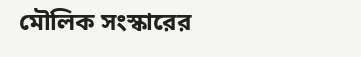মৌলিক সংস্কারের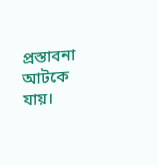প্রস্তাবনা আটকে যায়।